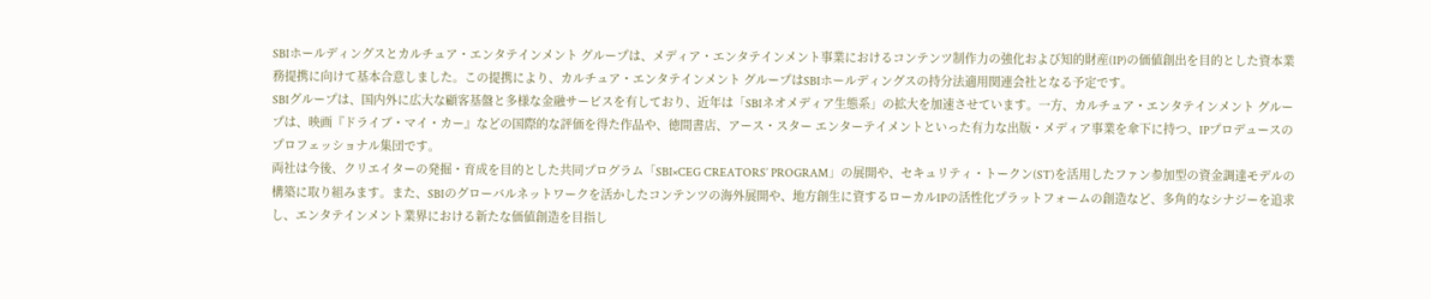SBIホールディングスとカルチュア・エンタテインメント グループは、メディア・エンタテインメント事業におけるコンテンツ制作力の強化および知的財産(IP)の価値創出を目的とした資本業務提携に向けて基本合意しました。この提携により、カルチュア・エンタテインメント グループはSBIホールディングスの持分法適用関連会社となる予定です。
SBIグループは、国内外に広大な顧客基盤と多様な金融サービスを有しており、近年は「SBIネオメディア生態系」の拡大を加速させています。一方、カルチュア・エンタテインメント グループは、映画『ドライブ・マイ・カー』などの国際的な評価を得た作品や、徳間書店、アース・スター エンターテイメントといった有力な出版・メディア事業を傘下に持つ、IPプロデュースのプロフェッショナル集団です。
両社は今後、クリエイターの発掘・育成を目的とした共同プログラム「SBI×CEG CREATORS’ PROGRAM」の展開や、セキュリティ・トークン(ST)を活用したファン参加型の資金調達モデルの構築に取り組みます。また、SBIのグローバルネットワークを活かしたコンテンツの海外展開や、地方創生に資するローカルIPの活性化プラットフォームの創造など、多角的なシナジーを追求し、エンタテインメント業界における新たな価値創造を目指し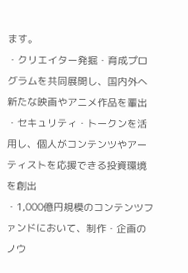ます。
・クリエイター発掘・育成プログラムを共同展開し、国内外へ新たな映画やアニメ作品を輩出
・セキュリティ・トークンを活用し、個人がコンテンツやアーティストを応援できる投資環境を創出
・1,000億円規模のコンテンツファンドにおいて、制作・企画のノウ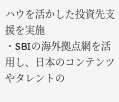ハウを活かした投資先支援を実施
・SBIの海外拠点網を活用し、日本のコンテンツやタレントの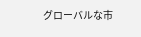グローバルな市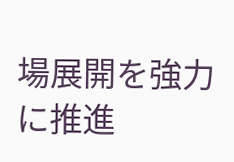場展開を強力に推進